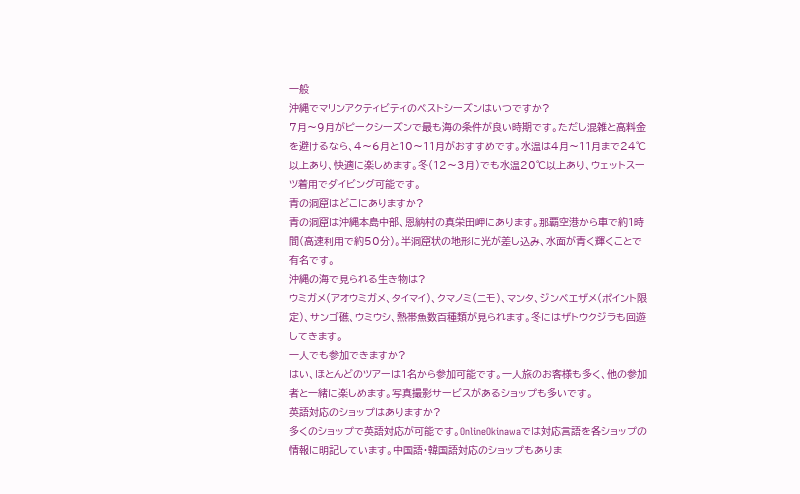一般
沖縄でマリンアクティビティのベストシーズンはいつですか?
7月〜9月がピークシーズンで最も海の条件が良い時期です。ただし混雑と高料金を避けるなら、4〜6月と10〜11月がおすすめです。水温は4月〜11月まで24℃以上あり、快適に楽しめます。冬(12〜3月)でも水温20℃以上あり、ウェットスーツ着用でダイビング可能です。
青の洞窟はどこにありますか?
青の洞窟は沖縄本島中部、恩納村の真栄田岬にあります。那覇空港から車で約1時間(高速利用で約50分)。半洞窟状の地形に光が差し込み、水面が青く輝くことで有名です。
沖縄の海で見られる生き物は?
ウミガメ(アオウミガメ、タイマイ)、クマノミ(ニモ)、マンタ、ジンベエザメ(ポイント限定)、サンゴ礁、ウミウシ、熱帯魚数百種類が見られます。冬にはザトウクジラも回遊してきます。
一人でも参加できますか?
はい、ほとんどのツアーは1名から参加可能です。一人旅のお客様も多く、他の参加者と一緒に楽しめます。写真撮影サービスがあるショップも多いです。
英語対応のショップはありますか?
多くのショップで英語対応が可能です。OnlineOkinawaでは対応言語を各ショップの情報に明記しています。中国語・韓国語対応のショップもありま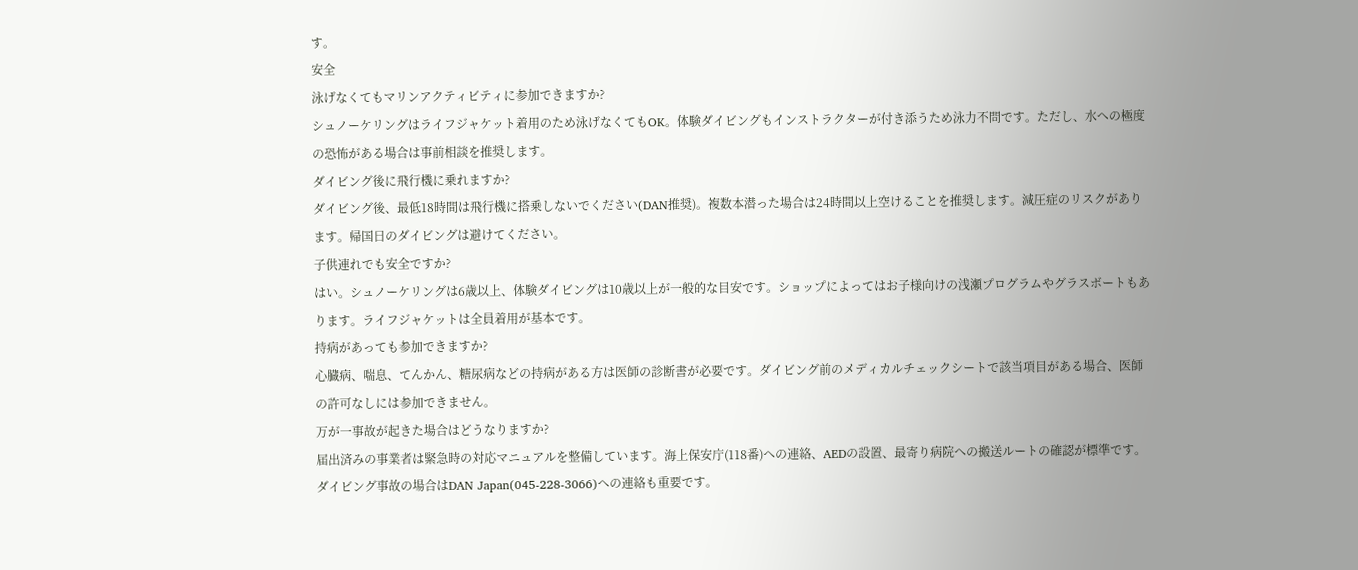す。
安全
泳げなくてもマリンアクティビティに参加できますか?
シュノーケリングはライフジャケット着用のため泳げなくてもOK。体験ダイビングもインストラクターが付き添うため泳力不問です。ただし、水への極度の恐怖がある場合は事前相談を推奨します。
ダイビング後に飛行機に乗れますか?
ダイビング後、最低18時間は飛行機に搭乗しないでください(DAN推奨)。複数本潜った場合は24時間以上空けることを推奨します。減圧症のリスクがあります。帰国日のダイビングは避けてください。
子供連れでも安全ですか?
はい。シュノーケリングは6歳以上、体験ダイビングは10歳以上が一般的な目安です。ショップによってはお子様向けの浅瀬プログラムやグラスボートもあります。ライフジャケットは全員着用が基本です。
持病があっても参加できますか?
心臓病、喘息、てんかん、糖尿病などの持病がある方は医師の診断書が必要です。ダイビング前のメディカルチェックシートで該当項目がある場合、医師の許可なしには参加できません。
万が一事故が起きた場合はどうなりますか?
届出済みの事業者は緊急時の対応マニュアルを整備しています。海上保安庁(118番)への連絡、AEDの設置、最寄り病院への搬送ルートの確認が標準です。ダイビング事故の場合はDAN Japan(045-228-3066)への連絡も重要です。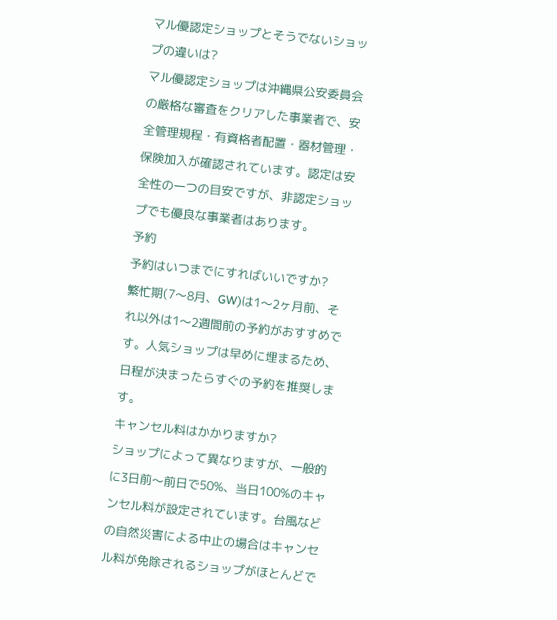マル優認定ショップとそうでないショップの違いは?
マル優認定ショップは沖縄県公安委員会の厳格な審査をクリアした事業者で、安全管理規程・有資格者配置・器材管理・保険加入が確認されています。認定は安全性の一つの目安ですが、非認定ショップでも優良な事業者はあります。
予約
予約はいつまでにすればいいですか?
繁忙期(7〜8月、GW)は1〜2ヶ月前、それ以外は1〜2週間前の予約がおすすめです。人気ショップは早めに埋まるため、日程が決まったらすぐの予約を推奨します。
キャンセル料はかかりますか?
ショップによって異なりますが、一般的に3日前〜前日で50%、当日100%のキャンセル料が設定されています。台風などの自然災害による中止の場合はキャンセル料が免除されるショップがほとんどで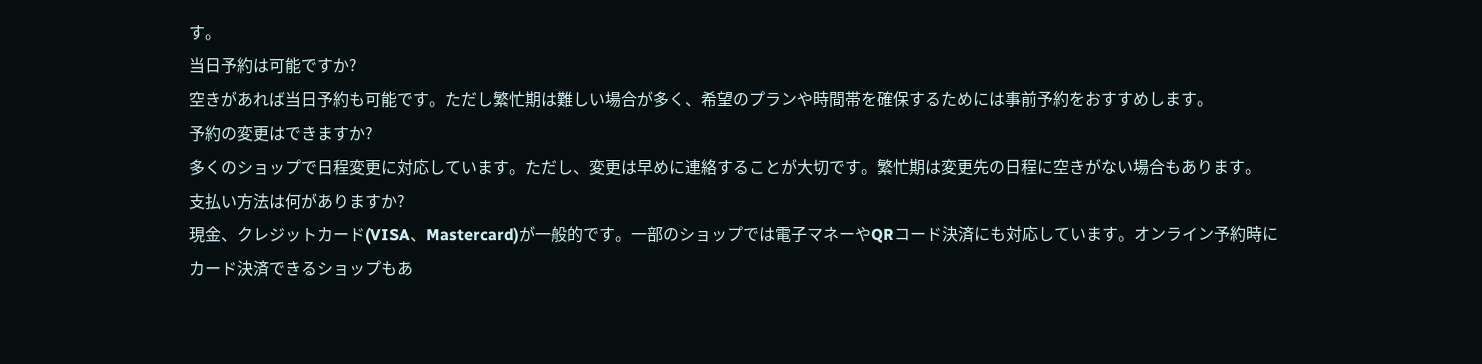す。
当日予約は可能ですか?
空きがあれば当日予約も可能です。ただし繁忙期は難しい場合が多く、希望のプランや時間帯を確保するためには事前予約をおすすめします。
予約の変更はできますか?
多くのショップで日程変更に対応しています。ただし、変更は早めに連絡することが大切です。繁忙期は変更先の日程に空きがない場合もあります。
支払い方法は何がありますか?
現金、クレジットカード(VISA、Mastercard)が一般的です。一部のショップでは電子マネーやQRコード決済にも対応しています。オンライン予約時にカード決済できるショップもあ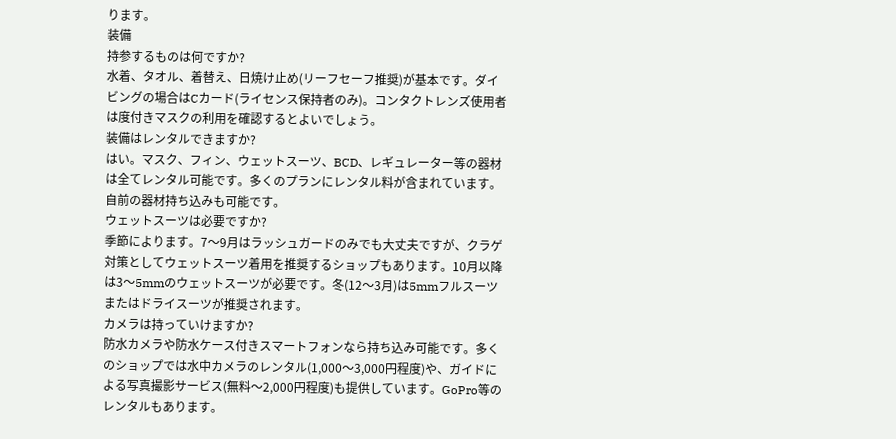ります。
装備
持参するものは何ですか?
水着、タオル、着替え、日焼け止め(リーフセーフ推奨)が基本です。ダイビングの場合はCカード(ライセンス保持者のみ)。コンタクトレンズ使用者は度付きマスクの利用を確認するとよいでしょう。
装備はレンタルできますか?
はい。マスク、フィン、ウェットスーツ、BCD、レギュレーター等の器材は全てレンタル可能です。多くのプランにレンタル料が含まれています。自前の器材持ち込みも可能です。
ウェットスーツは必要ですか?
季節によります。7〜9月はラッシュガードのみでも大丈夫ですが、クラゲ対策としてウェットスーツ着用を推奨するショップもあります。10月以降は3〜5mmのウェットスーツが必要です。冬(12〜3月)は5mmフルスーツまたはドライスーツが推奨されます。
カメラは持っていけますか?
防水カメラや防水ケース付きスマートフォンなら持ち込み可能です。多くのショップでは水中カメラのレンタル(1,000〜3,000円程度)や、ガイドによる写真撮影サービス(無料〜2,000円程度)も提供しています。GoPro等のレンタルもあります。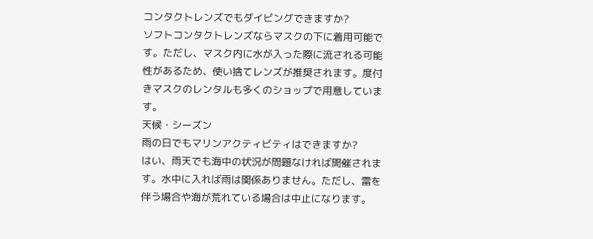コンタクトレンズでもダイビングできますか?
ソフトコンタクトレンズならマスクの下に着用可能です。ただし、マスク内に水が入った際に流される可能性があるため、使い捨てレンズが推奨されます。度付きマスクのレンタルも多くのショップで用意しています。
天候・シーズン
雨の日でもマリンアクティビティはできますか?
はい、雨天でも海中の状況が問題なければ開催されます。水中に入れば雨は関係ありません。ただし、雷を伴う場合や海が荒れている場合は中止になります。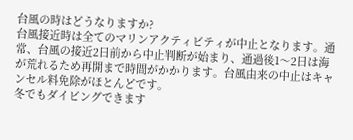台風の時はどうなりますか?
台風接近時は全てのマリンアクティビティが中止となります。通常、台風の接近2日前から中止判断が始まり、通過後1〜2日は海が荒れるため再開まで時間がかかります。台風由来の中止はキャンセル料免除がほとんどです。
冬でもダイビングできます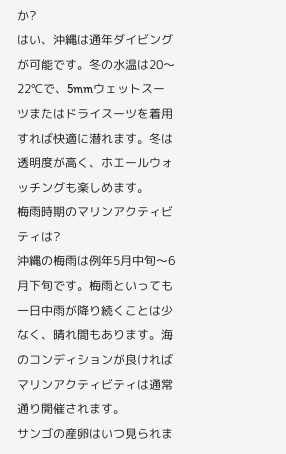か?
はい、沖縄は通年ダイビングが可能です。冬の水温は20〜22℃で、5mmウェットスーツまたはドライスーツを着用すれば快適に潜れます。冬は透明度が高く、ホエールウォッチングも楽しめます。
梅雨時期のマリンアクティビティは?
沖縄の梅雨は例年5月中旬〜6月下旬です。梅雨といっても一日中雨が降り続くことは少なく、晴れ間もあります。海のコンディションが良ければマリンアクティビティは通常通り開催されます。
サンゴの産卵はいつ見られま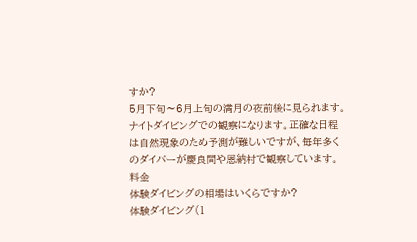すか?
5月下旬〜6月上旬の満月の夜前後に見られます。ナイトダイビングでの観察になります。正確な日程は自然現象のため予測が難しいですが、毎年多くのダイバーが慶良間や恩納村で観察しています。
料金
体験ダイビングの相場はいくらですか?
体験ダイビング(1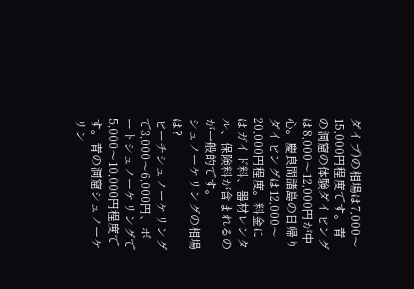ダイブ)の相場は7,000〜15,000円程度です。青の洞窟の体験ダイビングは8,000〜12,000円が中心。慶良間諸島の日帰りダイビングは12,000〜20,000円程度。料金にはガイド料、器材レンタル、保険料が含まれるのが一般的です。
シュノーケリングの相場は?
ビーチシュノーケリングで3,000〜6,000円、ボートシュノーケリングで5,000〜10,000円程度です。青の洞窟シュノーケリン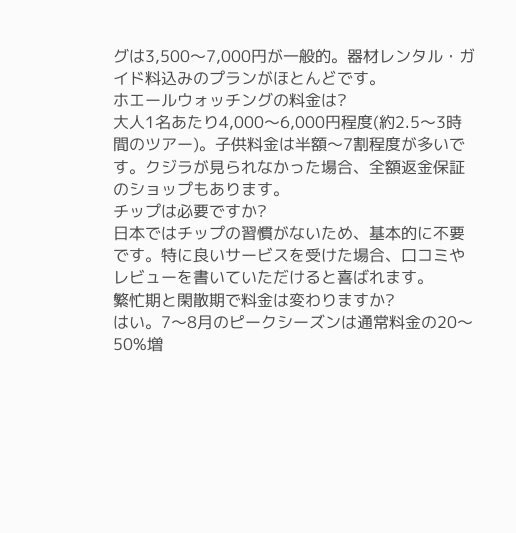グは3,500〜7,000円が一般的。器材レンタル・ガイド料込みのプランがほとんどです。
ホエールウォッチングの料金は?
大人1名あたり4,000〜6,000円程度(約2.5〜3時間のツアー)。子供料金は半額〜7割程度が多いです。クジラが見られなかった場合、全額返金保証のショップもあります。
チップは必要ですか?
日本ではチップの習慣がないため、基本的に不要です。特に良いサービスを受けた場合、口コミやレビューを書いていただけると喜ばれます。
繁忙期と閑散期で料金は変わりますか?
はい。7〜8月のピークシーズンは通常料金の20〜50%増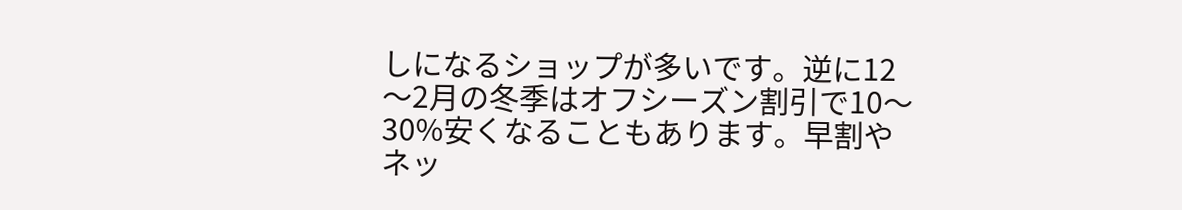しになるショップが多いです。逆に12〜2月の冬季はオフシーズン割引で10〜30%安くなることもあります。早割やネッ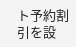ト予約割引を設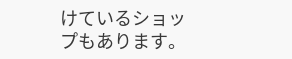けているショップもあります。